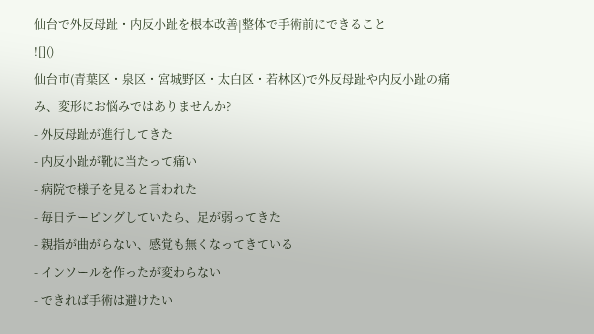仙台で外反母趾・内反小趾を根本改善|整体で手術前にできること
![]()
仙台市(青葉区・泉区・宮城野区・太白区・若林区)で外反母趾や内反小趾の痛み、変形にお悩みではありませんか?
- 外反母趾が進行してきた
- 内反小趾が靴に当たって痛い
- 病院で様子を見ると言われた
- 毎日テーピングしていたら、足が弱ってきた
- 親指が曲がらない、感覚も無くなってきている
- インソールを作ったが変わらない
- できれば手術は避けたい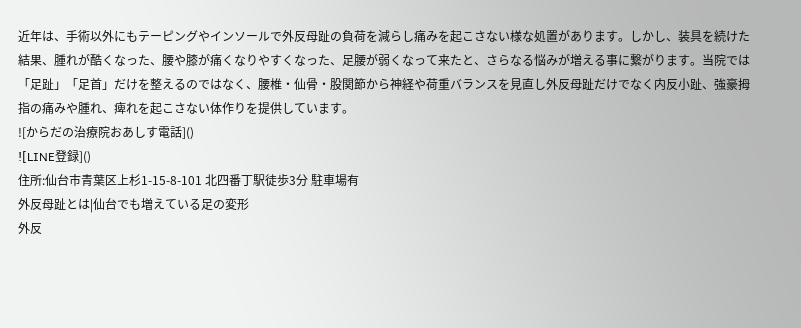近年は、手術以外にもテーピングやインソールで外反母趾の負荷を減らし痛みを起こさない様な処置があります。しかし、装具を続けた結果、腫れが酷くなった、腰や膝が痛くなりやすくなった、足腰が弱くなって来たと、さらなる悩みが増える事に繋がります。当院では「足趾」「足首」だけを整えるのではなく、腰椎・仙骨・股関節から神経や荷重バランスを見直し外反母趾だけでなく内反小趾、強豪拇指の痛みや腫れ、痺れを起こさない体作りを提供しています。
![からだの治療院おあしす電話]()
![LINE登録]()
住所:仙台市青葉区上杉1-15-8-101 北四番丁駅徒歩3分 駐車場有
外反母趾とは|仙台でも増えている足の変形
外反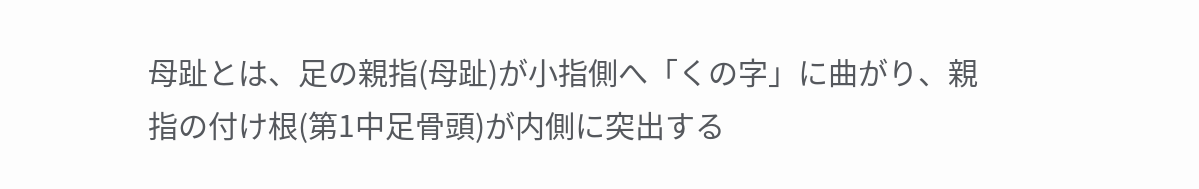母趾とは、足の親指(母趾)が小指側へ「くの字」に曲がり、親指の付け根(第1中足骨頭)が内側に突出する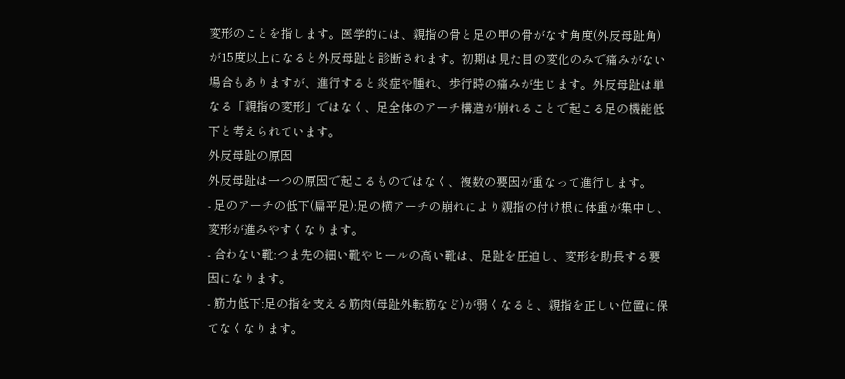変形のことを指します。医学的には、親指の骨と足の甲の骨がなす角度(外反母趾角)が15度以上になると外反母趾と診断されます。初期は見た目の変化のみで痛みがない場合もありますが、進行すると炎症や腫れ、歩行時の痛みが生じます。外反母趾は単なる「親指の変形」ではなく、足全体のアーチ構造が崩れることで起こる足の機能低下と考えられています。
外反母趾の原因
外反母趾は一つの原因で起こるものではなく、複数の要因が重なって進行します。
- 足のアーチの低下(扁平足):足の横アーチの崩れにより親指の付け根に体重が集中し、変形が進みやすくなります。
- 合わない靴:つま先の細い靴やヒールの高い靴は、足趾を圧迫し、変形を助長する要因になります。
- 筋力低下:足の指を支える筋肉(母趾外転筋など)が弱くなると、親指を正しい位置に保てなくなります。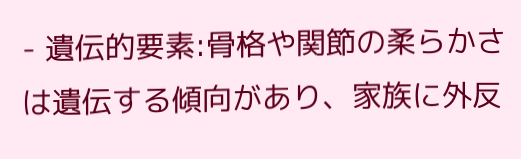- 遺伝的要素:骨格や関節の柔らかさは遺伝する傾向があり、家族に外反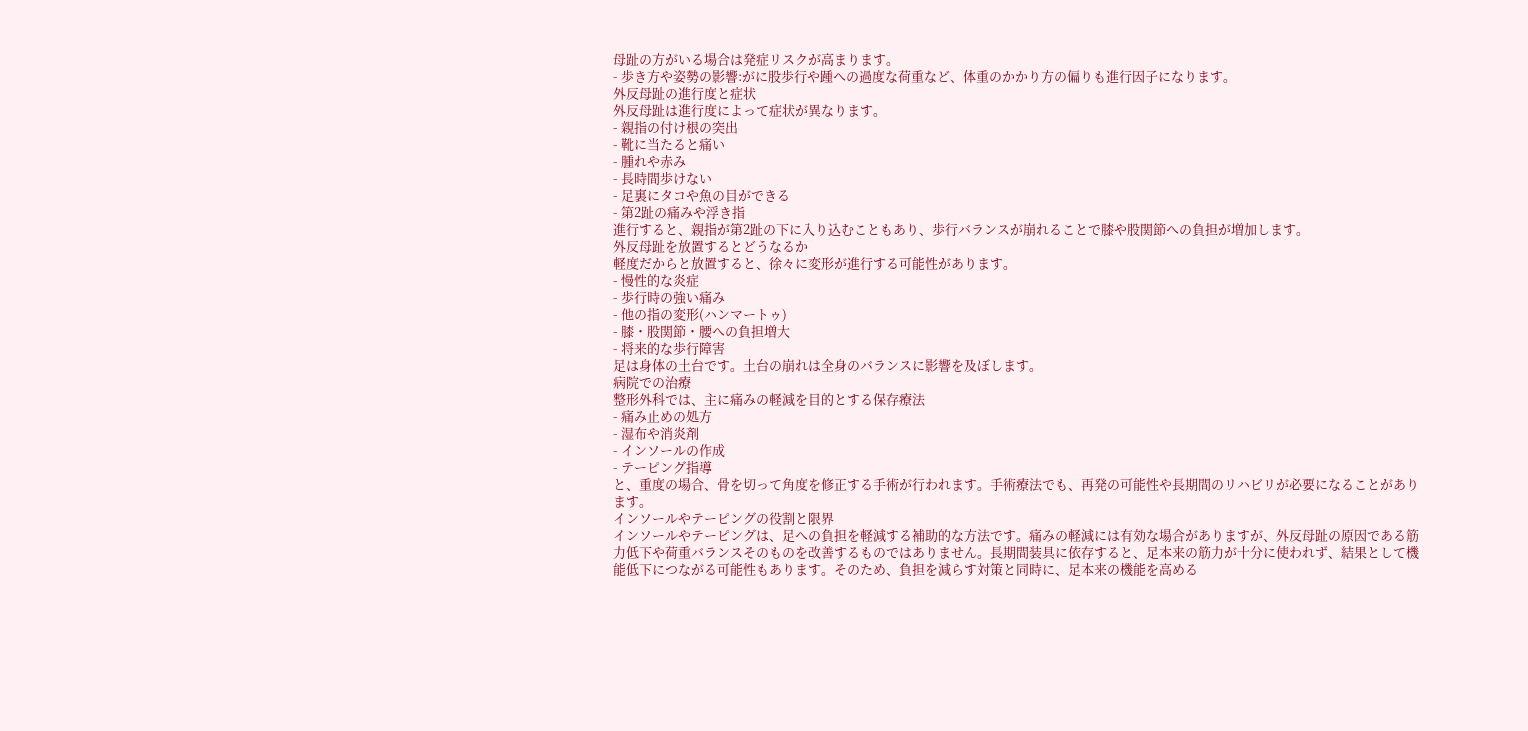母趾の方がいる場合は発症リスクが高まります。
- 歩き方や姿勢の影響:がに股歩行や踵への過度な荷重など、体重のかかり方の偏りも進行因子になります。
外反母趾の進行度と症状
外反母趾は進行度によって症状が異なります。
- 親指の付け根の突出
- 靴に当たると痛い
- 腫れや赤み
- 長時間歩けない
- 足裏にタコや魚の目ができる
- 第2趾の痛みや浮き指
進行すると、親指が第2趾の下に入り込むこともあり、歩行バランスが崩れることで膝や股関節への負担が増加します。
外反母趾を放置するとどうなるか
軽度だからと放置すると、徐々に変形が進行する可能性があります。
- 慢性的な炎症
- 歩行時の強い痛み
- 他の指の変形(ハンマートゥ)
- 膝・股関節・腰への負担増大
- 将来的な歩行障害
足は身体の土台です。土台の崩れは全身のバランスに影響を及ぼします。
病院での治療
整形外科では、主に痛みの軽減を目的とする保存療法
- 痛み止めの処方
- 湿布や消炎剤
- インソールの作成
- テーピング指導
と、重度の場合、骨を切って角度を修正する手術が行われます。手術療法でも、再発の可能性や長期間のリハビリが必要になることがあります。
インソールやテーピングの役割と限界
インソールやテーピングは、足への負担を軽減する補助的な方法です。痛みの軽減には有効な場合がありますが、外反母趾の原因である筋力低下や荷重バランスそのものを改善するものではありません。長期間装具に依存すると、足本来の筋力が十分に使われず、結果として機能低下につながる可能性もあります。そのため、負担を減らす対策と同時に、足本来の機能を高める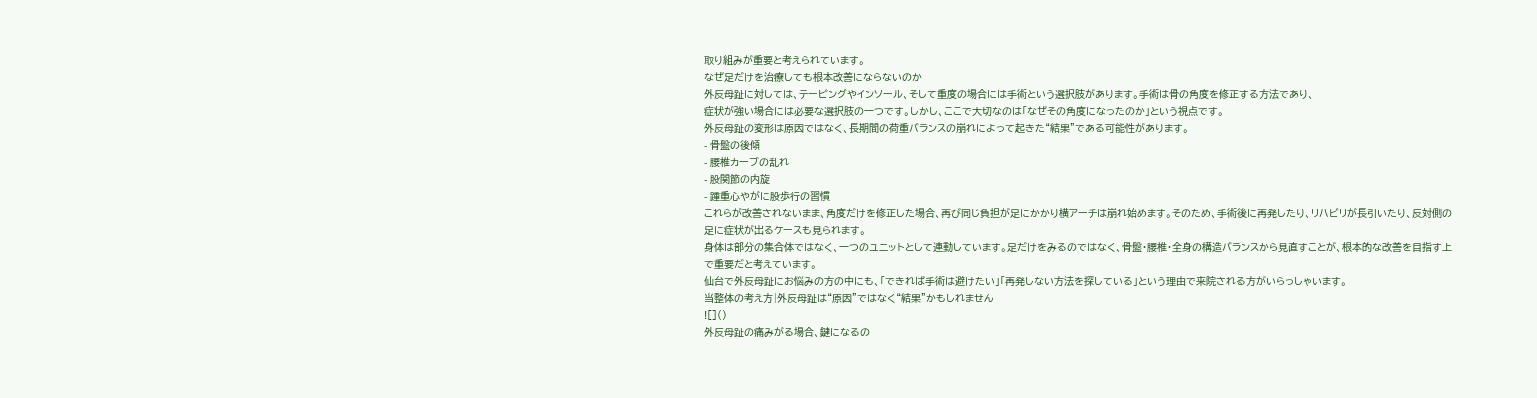取り組みが重要と考えられています。
なぜ足だけを治療しても根本改善にならないのか
外反母趾に対しては、テーピングやインソール、そして重度の場合には手術という選択肢があります。手術は骨の角度を修正する方法であり、
症状が強い場合には必要な選択肢の一つです。しかし、ここで大切なのは「なぜその角度になったのか」という視点です。
外反母趾の変形は原因ではなく、長期間の荷重バランスの崩れによって起きた“結果”である可能性があります。
- 骨盤の後傾
- 腰椎カーブの乱れ
- 股関節の内旋
- 踵重心やがに股歩行の習慣
これらが改善されないまま、角度だけを修正した場合、再び同じ負担が足にかかり横アーチは崩れ始めます。そのため、手術後に再発したり、リハビリが長引いたり、反対側の足に症状が出るケースも見られます。
身体は部分の集合体ではなく、一つのユニットとして連動しています。足だけをみるのではなく、骨盤・腰椎・全身の構造バランスから見直すことが、根本的な改善を目指す上で重要だと考えています。
仙台で外反母趾にお悩みの方の中にも、「できれば手術は避けたい」「再発しない方法を探している」という理由で来院される方がいらっしゃいます。
当整体の考え方|外反母趾は“原因”ではなく“結果”かもしれません
![]()
外反母趾の痛みがる場合、鍵になるの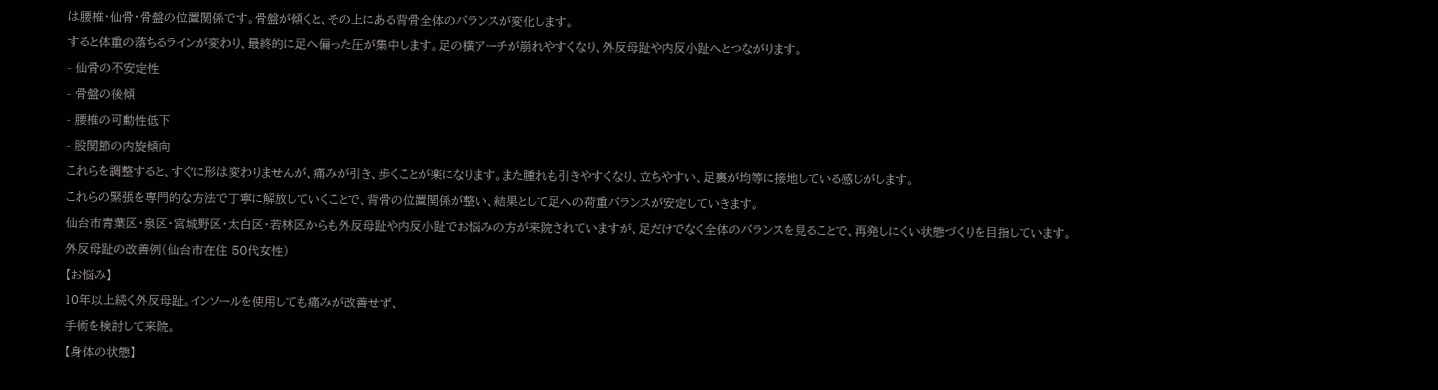は腰椎・仙骨・骨盤の位置関係です。骨盤が傾くと、その上にある背骨全体のバランスが変化します。
すると体重の落ちるラインが変わり、最終的に足へ偏った圧が集中します。足の横アーチが崩れやすくなり、外反母趾や内反小趾へとつながります。
- 仙骨の不安定性
- 骨盤の後傾
- 腰椎の可動性低下
- 股関節の内旋傾向
これらを調整すると、すぐに形は変わりませんが、痛みが引き、歩くことが楽になります。また腫れも引きやすくなり、立ちやすい、足裏が均等に接地している感じがします。
これらの緊張を専門的な方法で丁寧に解放していくことで、背骨の位置関係が整い、結果として足への荷重バランスが安定していきます。
仙台市青葉区・泉区・宮城野区・太白区・若林区からも外反母趾や内反小趾でお悩みの方が来院されていますが、足だけでなく全体のバランスを見ることで、再発しにくい状態づくりを目指しています。
外反母趾の改善例(仙台市在住 50代女性)
【お悩み】
10年以上続く外反母趾。インソールを使用しても痛みが改善せず、
手術を検討して来院。
【身体の状態】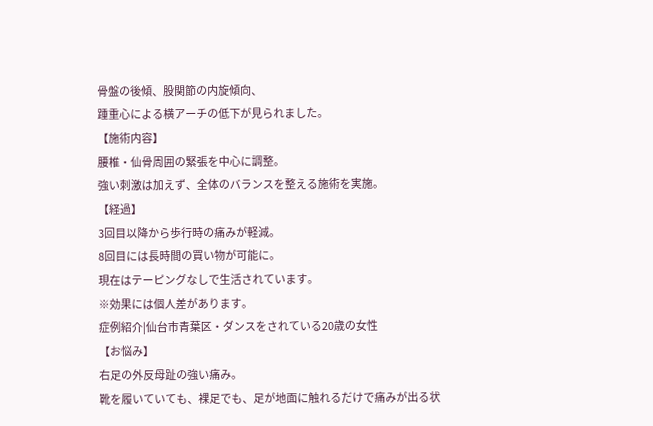骨盤の後傾、股関節の内旋傾向、
踵重心による横アーチの低下が見られました。
【施術内容】
腰椎・仙骨周囲の緊張を中心に調整。
強い刺激は加えず、全体のバランスを整える施術を実施。
【経過】
3回目以降から歩行時の痛みが軽減。
8回目には長時間の買い物が可能に。
現在はテーピングなしで生活されています。
※効果には個人差があります。
症例紹介|仙台市青葉区・ダンスをされている20歳の女性
【お悩み】
右足の外反母趾の強い痛み。
靴を履いていても、裸足でも、足が地面に触れるだけで痛みが出る状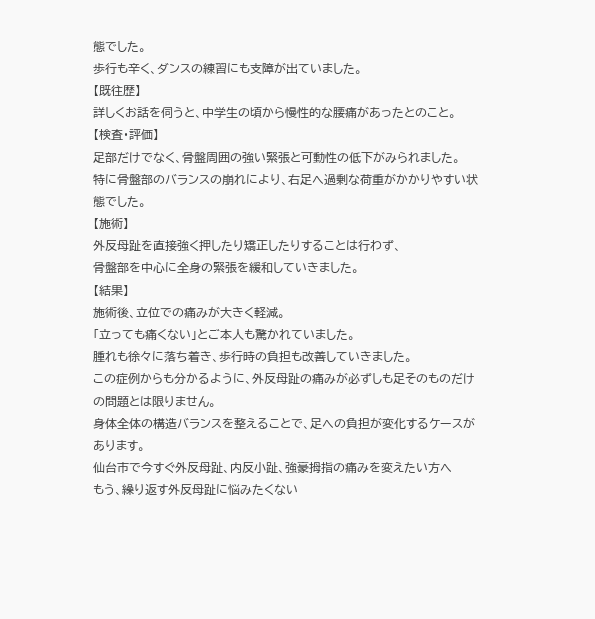態でした。
歩行も辛く、ダンスの練習にも支障が出ていました。
【既往歴】
詳しくお話を伺うと、中学生の頃から慢性的な腰痛があったとのこと。
【検査・評価】
足部だけでなく、骨盤周囲の強い緊張と可動性の低下がみられました。
特に骨盤部のバランスの崩れにより、右足へ過剰な荷重がかかりやすい状態でした。
【施術】
外反母趾を直接強く押したり矯正したりすることは行わず、
骨盤部を中心に全身の緊張を緩和していきました。
【結果】
施術後、立位での痛みが大きく軽減。
「立っても痛くない」とご本人も驚かれていました。
腫れも徐々に落ち着き、歩行時の負担も改善していきました。
この症例からも分かるように、外反母趾の痛みが必ずしも足そのものだけの問題とは限りません。
身体全体の構造バランスを整えることで、足への負担が変化するケースがあります。
仙台市で今すぐ外反母趾、内反小趾、強豪拇指の痛みを変えたい方へ
もう、繰り返す外反母趾に悩みたくない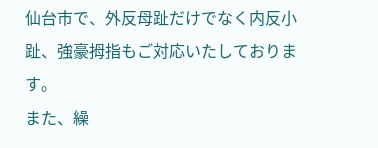仙台市で、外反母趾だけでなく内反小趾、強豪拇指もご対応いたしております。
また、繰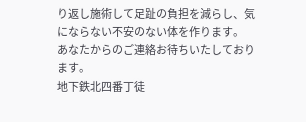り返し施術して足趾の負担を減らし、気にならない不安のない体を作ります。
あなたからのご連絡お待ちいたしております。
地下鉄北四番丁徒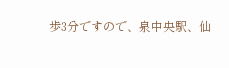歩3分ですので、泉中央駅、仙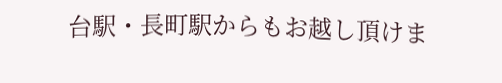台駅・長町駅からもお越し頂けま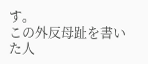す。
この外反母趾を書いた人